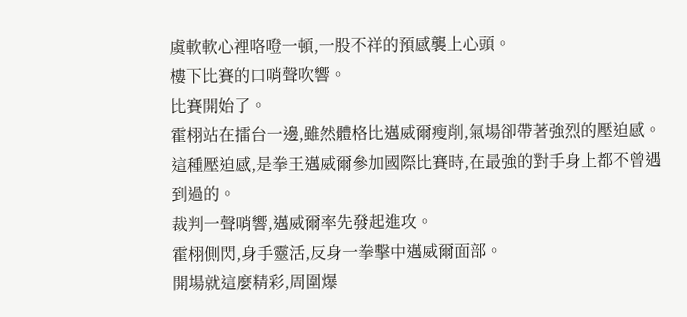虞軟軟心裡咯噔一頓,一股不祥的預感襲上心頭。
樓下比賽的口哨聲吹響。
比賽開始了。
霍栩站在擂台一邊,雖然體格比邁威爾瘦削,氣場卻帶著強烈的壓迫感。
這種壓迫感,是拳王邁威爾參加國際比賽時,在最強的對手身上都不曾遇到過的。
裁判一聲哨響,邁威爾率先發起進攻。
霍栩側閃,身手靈活,反身一拳擊中邁威爾面部。
開場就這麼精彩,周圍爆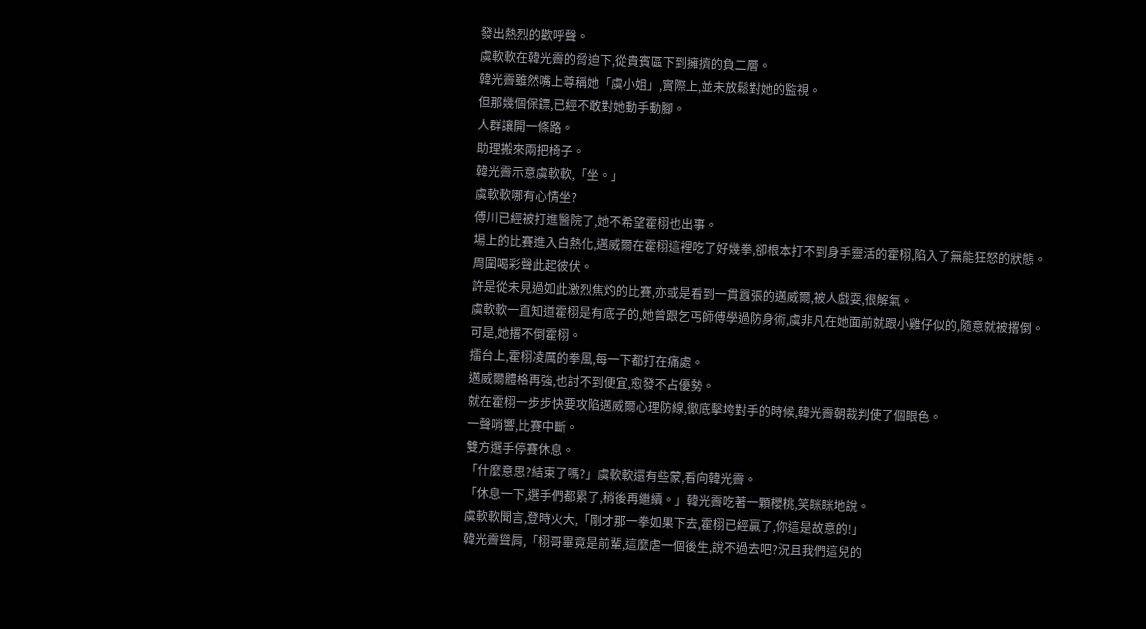發出熱烈的歡呼聲。
虞軟軟在韓光霽的脅迫下,從貴賓區下到擁擠的負二層。
韓光霽雖然嘴上尊稱她「虞小姐」,實際上,並未放鬆對她的監視。
但那幾個保鏢,已經不敢對她動手動腳。
人群讓開一條路。
助理搬來兩把椅子。
韓光霽示意虞軟軟,「坐。」
虞軟軟哪有心情坐?
傅川已經被打進醫院了,她不希望霍栩也出事。
場上的比賽進入白熱化,邁威爾在霍栩這裡吃了好幾拳,卻根本打不到身手靈活的霍栩,陷入了無能狂怒的狀態。
周圍喝彩聲此起彼伏。
許是從未見過如此激烈焦灼的比賽,亦或是看到一貫囂張的邁威爾,被人戲耍,很解氣。
虞軟軟一直知道霍栩是有底子的,她曾跟乞丐師傅學過防身術,虞非凡在她面前就跟小雞仔似的,隨意就被撂倒。
可是,她撂不倒霍栩。
擂台上,霍栩凌厲的拳風,每一下都打在痛處。
邁威爾體格再強,也討不到便宜,愈發不占優勢。
就在霍栩一步步快要攻陷邁威爾心理防線,徹底擊垮對手的時候,韓光霽朝裁判使了個眼色。
一聲哨響,比賽中斷。
雙方選手停賽休息。
「什麼意思?結束了嗎?」虞軟軟還有些蒙,看向韓光霽。
「休息一下,選手們都累了,稍後再繼續。」韓光霽吃著一顆櫻桃,笑眯眯地說。
虞軟軟聞言,登時火大,「剛才那一拳如果下去,霍栩已經贏了,你這是故意的!」
韓光霽聳肩,「栩哥畢竟是前輩,這麼虐一個後生,說不過去吧?況且我們這兒的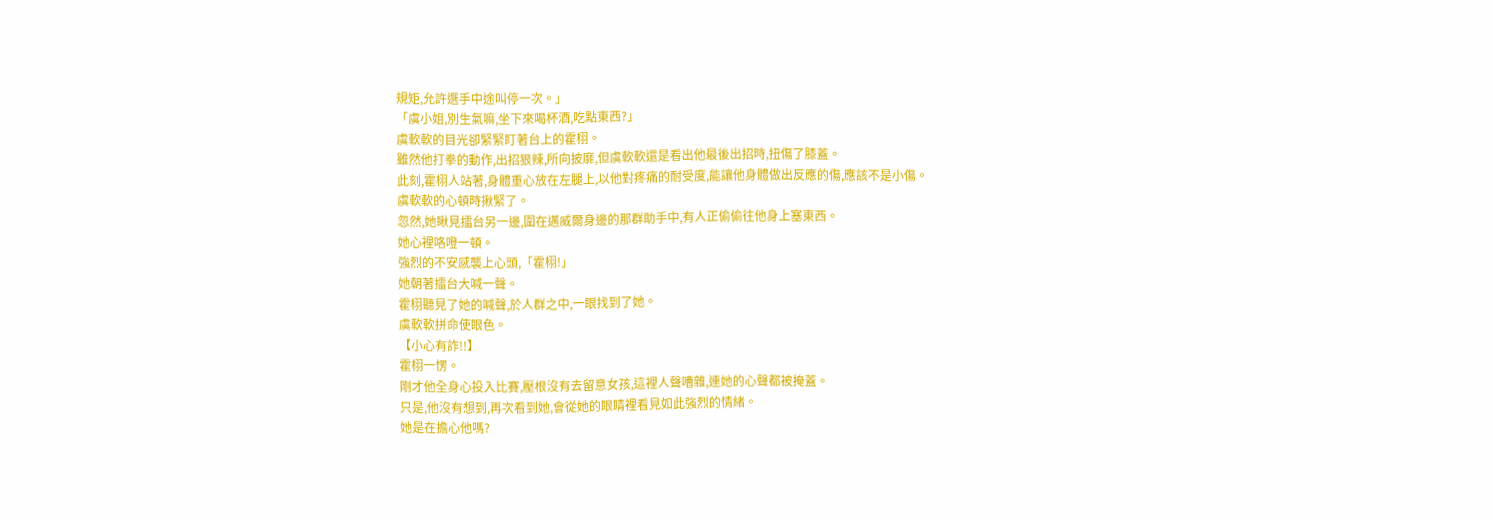規矩,允許選手中途叫停一次。」
「虞小姐,別生氣嘛,坐下來喝杯酒,吃點東西?」
虞軟軟的目光卻緊緊盯著台上的霍栩。
雖然他打拳的動作,出招狠辣,所向披靡,但虞軟軟還是看出他最後出招時,扭傷了膝蓋。
此刻,霍栩人站著,身體重心放在左腿上,以他對疼痛的耐受度,能讓他身體做出反應的傷,應該不是小傷。
虞軟軟的心頓時揪緊了。
忽然,她瞅見擂台另一邊,圍在邁威爾身邊的那群助手中,有人正偷偷往他身上塞東西。
她心裡咯噔一頓。
強烈的不安感襲上心頭,「霍栩!」
她朝著擂台大喊一聲。
霍栩聽見了她的喊聲,於人群之中,一眼找到了她。
虞軟軟拼命使眼色。
【小心有詐!!】
霍栩一愣。
剛才他全身心投入比賽,壓根沒有去留意女孩,這裡人聲嘈雜,連她的心聲都被掩蓋。
只是,他沒有想到,再次看到她,會從她的眼睛裡看見如此強烈的情緒。
她是在擔心他嗎?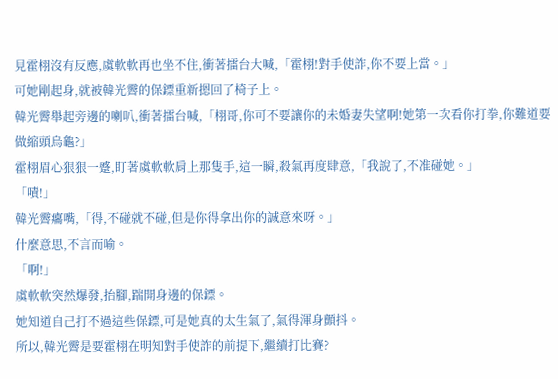見霍栩沒有反應,虞軟軟再也坐不住,衝著擂台大喊,「霍栩!對手使詐,你不要上當。」
可她剛起身,就被韓光霽的保鏢重新摁回了椅子上。
韓光霽舉起旁邊的喇叭,衝著擂台喊,「栩哥,你可不要讓你的未婚妻失望啊!她第一次看你打拳,你難道要做縮頭烏龜?」
霍栩眉心狠狠一蹙,盯著虞軟軟肩上那隻手,這一瞬,殺氣再度肆意,「我說了,不准碰她。」
「嘖!」
韓光霽癟嘴,「得,不碰就不碰,但是你得拿出你的誠意來呀。」
什麼意思,不言而喻。
「啊!」
虞軟軟突然爆發,抬腳,踹開身邊的保鏢。
她知道自己打不過這些保鏢,可是她真的太生氣了,氣得渾身顫抖。
所以,韓光霽是要霍栩在明知對手使詐的前提下,繼續打比賽?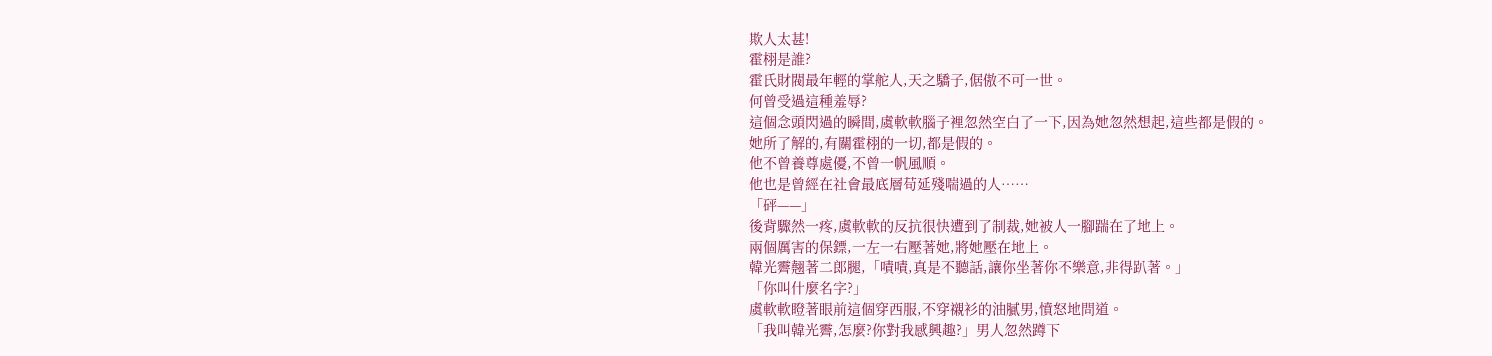欺人太甚!
霍栩是誰?
霍氏財閥最年輕的掌舵人,天之驕子,倨傲不可一世。
何曾受過這種羞辱?
這個念頭閃過的瞬間,虞軟軟腦子裡忽然空白了一下,因為她忽然想起,這些都是假的。
她所了解的,有關霍栩的一切,都是假的。
他不曾養尊處優,不曾一帆風順。
他也是曾經在社會最底層苟延殘喘過的人……
「砰——」
後背驟然一疼,虞軟軟的反抗很快遭到了制裁,她被人一腳踹在了地上。
兩個厲害的保鏢,一左一右壓著她,將她壓在地上。
韓光霽翹著二郎腿,「嘖嘖,真是不聽話,讓你坐著你不樂意,非得趴著。」
「你叫什麼名字?」
虞軟軟瞪著眼前這個穿西服,不穿襯衫的油膩男,憤怒地問道。
「我叫韓光霽,怎麼?你對我感興趣?」男人忽然蹲下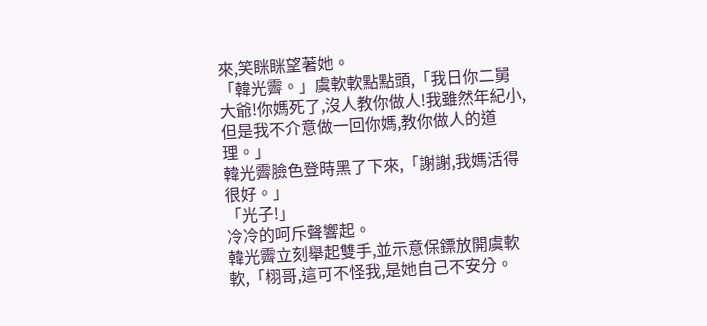來,笑眯眯望著她。
「韓光霽。」虞軟軟點點頭,「我日你二舅大爺!你媽死了,沒人教你做人!我雖然年紀小,但是我不介意做一回你媽,教你做人的道理。」
韓光霽臉色登時黑了下來,「謝謝,我媽活得很好。」
「光子!」
冷冷的呵斥聲響起。
韓光霽立刻舉起雙手,並示意保鏢放開虞軟軟,「栩哥,這可不怪我,是她自己不安分。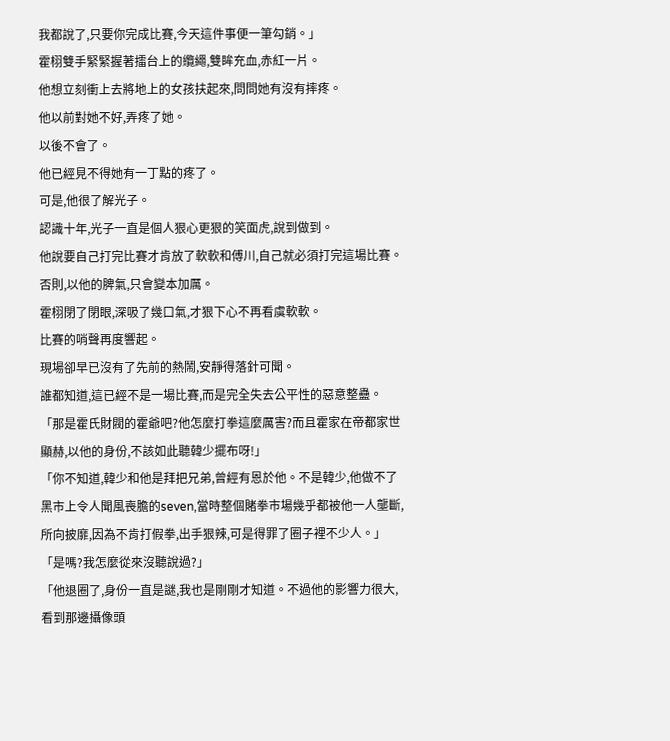我都說了,只要你完成比賽,今天這件事便一筆勾銷。」
霍栩雙手緊緊握著擂台上的纜繩,雙眸充血,赤紅一片。
他想立刻衝上去將地上的女孩扶起來,問問她有沒有摔疼。
他以前對她不好,弄疼了她。
以後不會了。
他已經見不得她有一丁點的疼了。
可是,他很了解光子。
認識十年,光子一直是個人狠心更狠的笑面虎,說到做到。
他說要自己打完比賽才肯放了軟軟和傅川,自己就必須打完這場比賽。
否則,以他的脾氣,只會變本加厲。
霍栩閉了閉眼,深吸了幾口氣,才狠下心不再看虞軟軟。
比賽的哨聲再度響起。
現場卻早已沒有了先前的熱鬧,安靜得落針可聞。
誰都知道,這已經不是一場比賽,而是完全失去公平性的惡意整蠱。
「那是霍氏財閥的霍爺吧?他怎麼打拳這麼厲害?而且霍家在帝都家世顯赫,以他的身份,不該如此聽韓少擺布呀!」
「你不知道,韓少和他是拜把兄弟,曾經有恩於他。不是韓少,他做不了黑市上令人聞風喪膽的seven,當時整個賭拳市場幾乎都被他一人壟斷,所向披靡,因為不肯打假拳,出手狠辣,可是得罪了圈子裡不少人。」
「是嗎?我怎麼從來沒聽說過?」
「他退圈了,身份一直是謎,我也是剛剛才知道。不過他的影響力很大,看到那邊攝像頭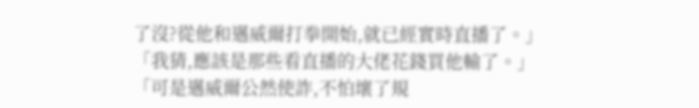了沒?從他和邁威爾打拳開始,就已經實時直播了。」
「我猜,應該是那些看直播的大佬花錢買他輸了。」
「可是邁威爾公然使詐,不怕壞了規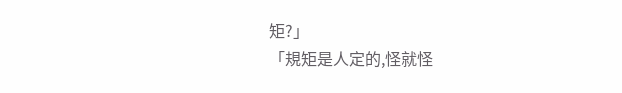矩?」
「規矩是人定的,怪就怪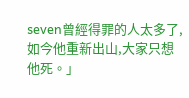seven曾經得罪的人太多了,如今他重新出山,大家只想他死。」